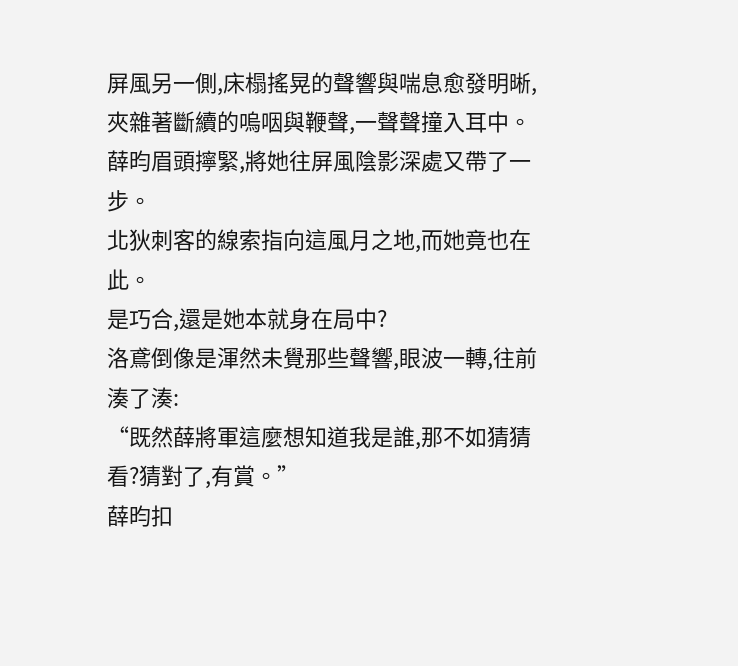屏風另一側,床榻搖晃的聲響與喘息愈發明晰,夾雜著斷續的嗚咽與鞭聲,一聲聲撞入耳中。
薛昀眉頭擰緊,將她往屏風陰影深處又帶了一步。
北狄刺客的線索指向這風月之地,而她竟也在此。
是巧合,還是她本就身在局中?
洛鳶倒像是渾然未覺那些聲響,眼波一轉,往前湊了湊:
“既然薛將軍這麼想知道我是誰,那不如猜猜看?猜對了,有賞。”
薛昀扣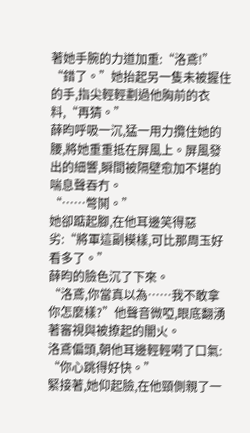著她手腕的力道加重:“洛鳶!”
“錯了。”她抬起另一隻未被握住的手,指尖輕輕劃過他胸前的衣料,“再猜。”
薛昀呼吸一沉,猛一用力攬住她的腰,將她重重抵在屏風上。屏風發出的細響,瞬間被隔壁愈加不堪的喘息聲吞冇。
“……彆鬨。”
她卻踮起腳,在他耳邊笑得惡劣:“將軍這副模樣,可比那周玉好看多了。”
薛昀的臉色沉了下來。
“洛鳶,你當真以為……我不敢拿你怎麼樣?”他聲音微啞,眼底翻湧著審視與被撩起的闇火。
洛鳶偏頭,朝他耳邊輕輕嗬了口氣:
“你心跳得好快。”
緊接著,她仰起臉,在他頸側親了一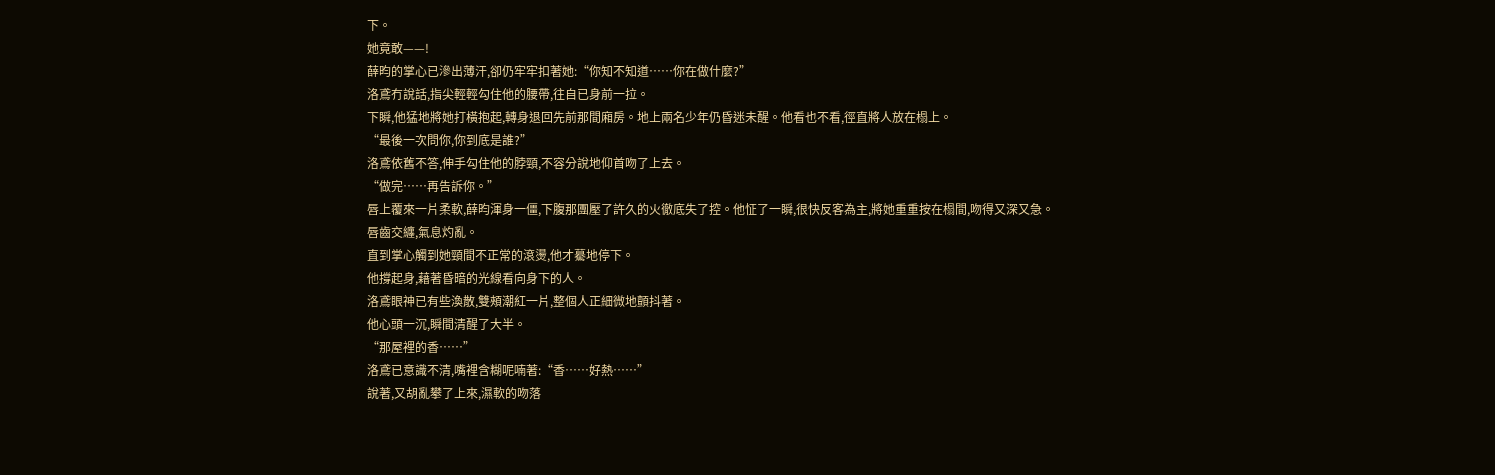下。
她竟敢——!
薛昀的掌心已滲出薄汗,卻仍牢牢扣著她:“你知不知道……你在做什麼?”
洛鳶冇說話,指尖輕輕勾住他的腰帶,往自已身前一拉。
下瞬,他猛地將她打橫抱起,轉身退回先前那間廂房。地上兩名少年仍昏迷未醒。他看也不看,徑直將人放在榻上。
“最後一次問你,你到底是誰?”
洛鳶依舊不答,伸手勾住他的脖頸,不容分說地仰首吻了上去。
“做完……再告訴你。”
唇上覆來一片柔軟,薛昀渾身一僵,下腹那團壓了許久的火徹底失了控。他怔了一瞬,很快反客為主,將她重重按在榻間,吻得又深又急。
唇齒交纏,氣息灼亂。
直到掌心觸到她頸間不正常的滾燙,他才驀地停下。
他撐起身,藉著昏暗的光線看向身下的人。
洛鳶眼神已有些渙散,雙頰潮紅一片,整個人正細微地顫抖著。
他心頭一沉,瞬間清醒了大半。
“那屋裡的香……”
洛鳶已意識不清,嘴裡含糊呢喃著:“香……好熱……”
說著,又胡亂攀了上來,濕軟的吻落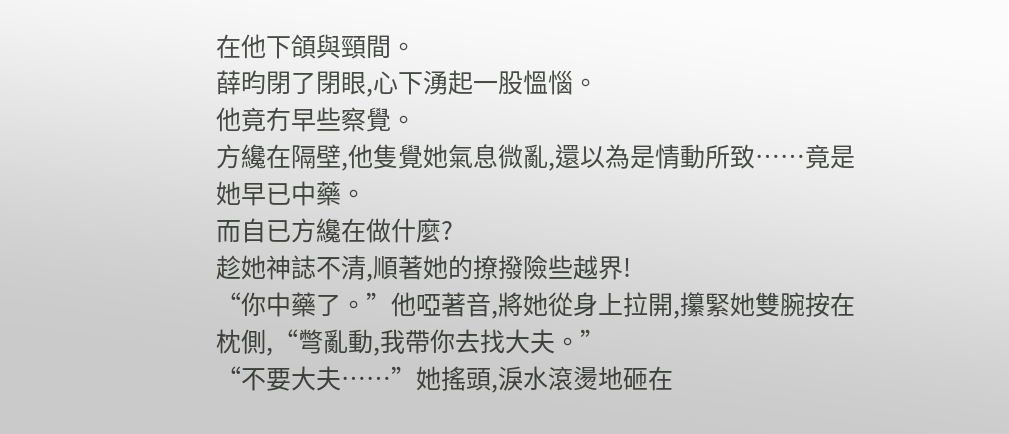在他下頜與頸間。
薛昀閉了閉眼,心下湧起一股慍惱。
他竟冇早些察覺。
方纔在隔壁,他隻覺她氣息微亂,還以為是情動所致……竟是她早已中藥。
而自已方纔在做什麼?
趁她神誌不清,順著她的撩撥險些越界!
“你中藥了。”他啞著音,將她從身上拉開,攥緊她雙腕按在枕側,“彆亂動,我帶你去找大夫。”
“不要大夫……”她搖頭,淚水滾燙地砸在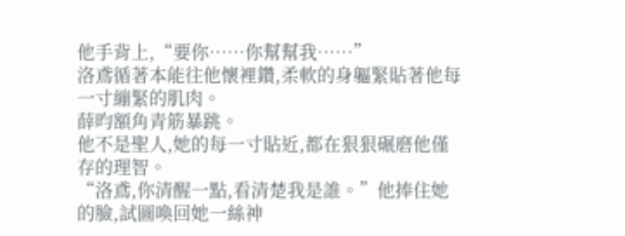他手背上,“要你……你幫幫我……”
洛鳶循著本能往他懷裡鑽,柔軟的身軀緊貼著他每一寸繃緊的肌肉。
薛昀額角青筋暴跳。
他不是聖人,她的每一寸貼近,都在狠狠碾磨他僅存的理智。
“洛鳶,你清醒一點,看清楚我是誰。”他捧住她的臉,試圖喚回她一絲神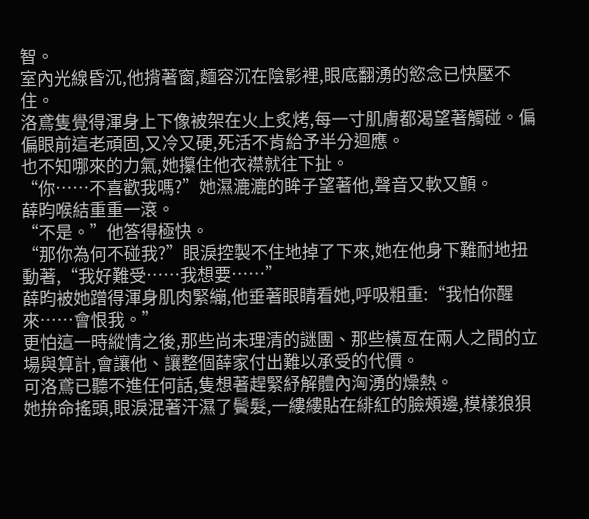智。
室內光線昏沉,他揹著窗,麵容沉在陰影裡,眼底翻湧的慾念已快壓不住。
洛鳶隻覺得渾身上下像被架在火上炙烤,每一寸肌膚都渴望著觸碰。偏偏眼前這老頑固,又冷又硬,死活不肯給予半分迴應。
也不知哪來的力氣,她攥住他衣襟就往下扯。
“你……不喜歡我嗎?”她濕漉漉的眸子望著他,聲音又軟又顫。
薛昀喉結重重一滾。
“不是。”他答得極快。
“那你為何不碰我?”眼淚控製不住地掉了下來,她在他身下難耐地扭動著,“我好難受……我想要……”
薛昀被她蹭得渾身肌肉緊繃,他垂著眼睛看她,呼吸粗重:“我怕你醒來……會恨我。”
更怕這一時縱情之後,那些尚未理清的謎團、那些橫亙在兩人之間的立場與算計,會讓他、讓整個薛家付出難以承受的代價。
可洛鳶已聽不進任何話,隻想著趕緊紓解體內洶湧的燥熱。
她拚命搖頭,眼淚混著汗濕了鬢髮,一縷縷貼在緋紅的臉頰邊,模樣狼狽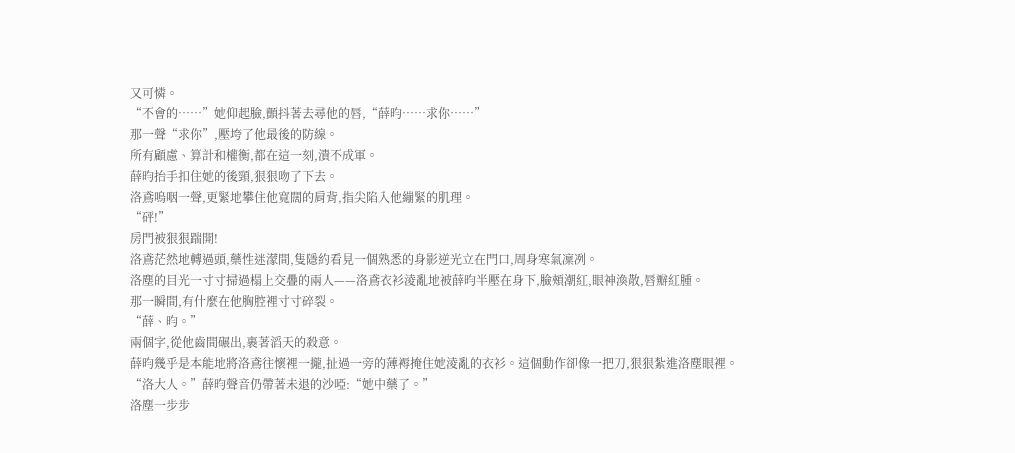又可憐。
“不會的……”她仰起臉,顫抖著去尋他的唇,“薛昀……求你……”
那一聲“求你”,壓垮了他最後的防線。
所有顧慮、算計和權衡,都在這一刻,潰不成軍。
薛昀抬手扣住她的後頸,狠狠吻了下去。
洛鳶嗚咽一聲,更緊地攀住他寬闊的肩背,指尖陷入他繃緊的肌理。
“砰!”
房門被狠狠踹開!
洛鳶茫然地轉過頭,藥性迷濛間,隻隱約看見一個熟悉的身影逆光立在門口,周身寒氣凜冽。
洛塵的目光一寸寸掃過榻上交疊的兩人——洛鳶衣衫淩亂地被薛昀半壓在身下,臉頰潮紅,眼神渙散,唇瓣紅腫。
那一瞬間,有什麼在他胸腔裡寸寸碎裂。
“薛、昀。”
兩個字,從他齒間碾出,裹著滔天的殺意。
薛昀幾乎是本能地將洛鳶往懷裡一攏,扯過一旁的薄褥掩住她淩亂的衣衫。這個動作卻像一把刀,狠狠紮進洛塵眼裡。
“洛大人。”薛昀聲音仍帶著未退的沙啞:“她中藥了。”
洛塵一步步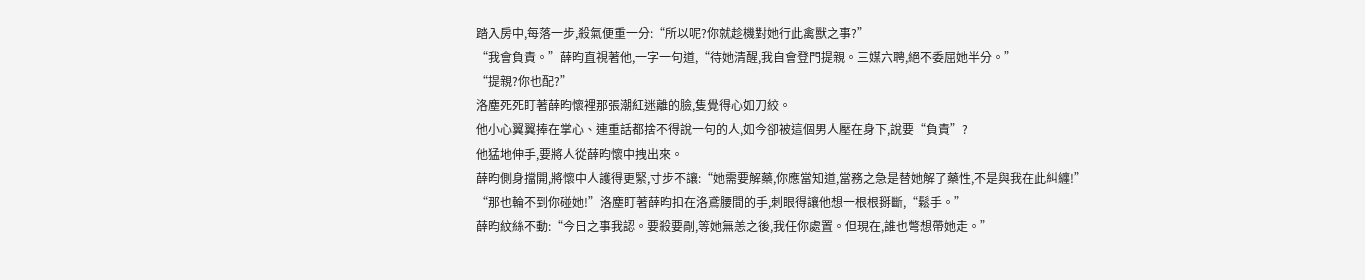踏入房中,每落一步,殺氣便重一分:“所以呢?你就趁機對她行此禽獸之事?”
“我會負責。”薛昀直視著他,一字一句道,“待她清醒,我自會登門提親。三媒六聘,絕不委屈她半分。”
“提親?你也配?”
洛塵死死盯著薛昀懷裡那張潮紅迷離的臉,隻覺得心如刀絞。
他小心翼翼捧在掌心、連重話都捨不得說一句的人,如今卻被這個男人壓在身下,說要“負責”?
他猛地伸手,要將人從薛昀懷中拽出來。
薛昀側身擋開,將懷中人護得更緊,寸步不讓:“她需要解藥,你應當知道,當務之急是替她解了藥性,不是與我在此糾纏!”
“那也輪不到你碰她!”洛塵盯著薛昀扣在洛鳶腰間的手,刺眼得讓他想一根根掰斷,“鬆手。”
薛昀紋絲不動:“今日之事我認。要殺要剮,等她無恙之後,我任你處置。但現在,誰也彆想帶她走。”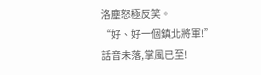洛塵怒極反笑。
“好、好一個鎮北將軍!”
話音未落,掌風已至!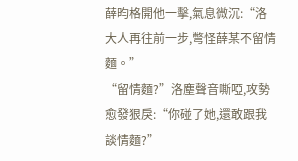薛昀格開他一擊,氣息微沉:“洛大人再往前一步,彆怪薛某不留情麵。”
“留情麵?”洛塵聲音嘶啞,攻勢愈發狠戾:“你碰了她,還敢跟我談情麵?”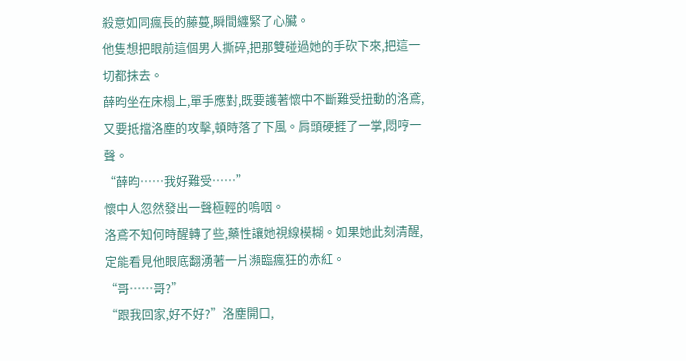殺意如同瘋長的藤蔓,瞬間纏緊了心臟。
他隻想把眼前這個男人撕碎,把那雙碰過她的手砍下來,把這一切都抹去。
薛昀坐在床榻上,單手應對,既要護著懷中不斷難受扭動的洛鳶,又要抵擋洛塵的攻擊,頓時落了下風。肩頭硬捱了一掌,悶哼一聲。
“薛昀……我好難受……”
懷中人忽然發出一聲極輕的嗚咽。
洛鳶不知何時醒轉了些,藥性讓她視線模糊。如果她此刻清醒,定能看見他眼底翻湧著一片瀕臨瘋狂的赤紅。
“哥……哥?”
“跟我回家,好不好?”洛塵開口,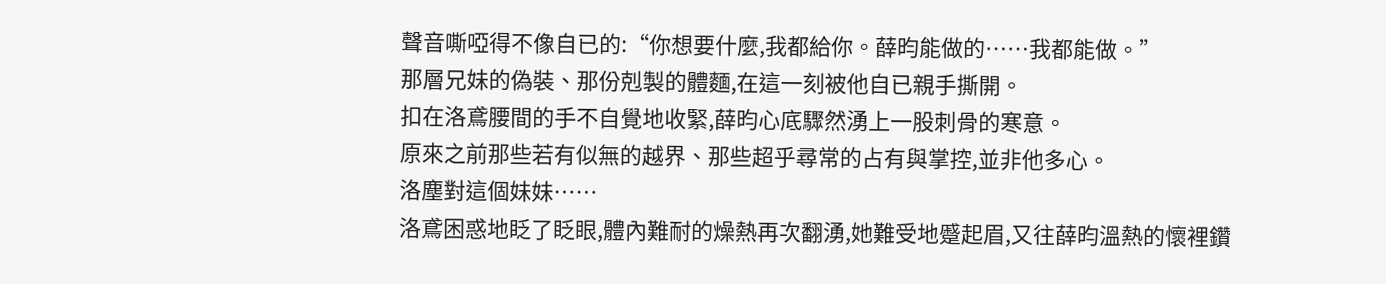聲音嘶啞得不像自已的:“你想要什麼,我都給你。薛昀能做的……我都能做。”
那層兄妹的偽裝、那份剋製的體麵,在這一刻被他自已親手撕開。
扣在洛鳶腰間的手不自覺地收緊,薛昀心底驟然湧上一股刺骨的寒意。
原來之前那些若有似無的越界、那些超乎尋常的占有與掌控,並非他多心。
洛塵對這個妹妹……
洛鳶困惑地眨了眨眼,體內難耐的燥熱再次翻湧,她難受地蹙起眉,又往薛昀溫熱的懷裡鑽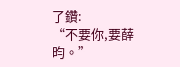了鑽:
“不要你,要薛昀。”